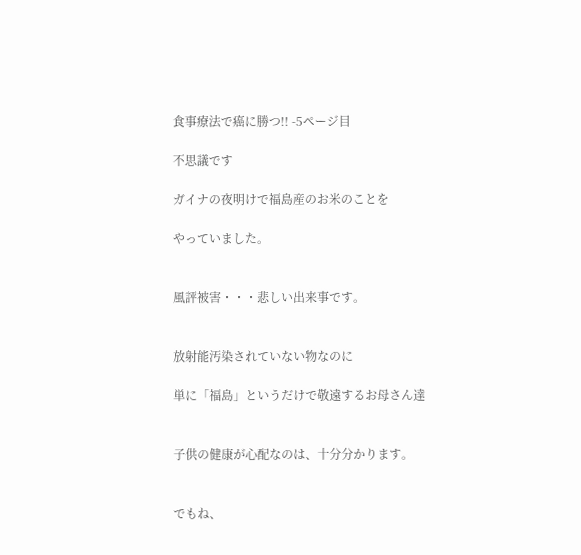食事療法で癌に勝つ!! -5ページ目

不思議です

ガイナの夜明けで福島産のお米のことを

やっていました。


風評被害・・・悲しい出来事です。


放射能汚染されていない物なのに

単に「福島」というだけで敬遠するお母さん達


子供の健康が心配なのは、十分分かります。


でもね、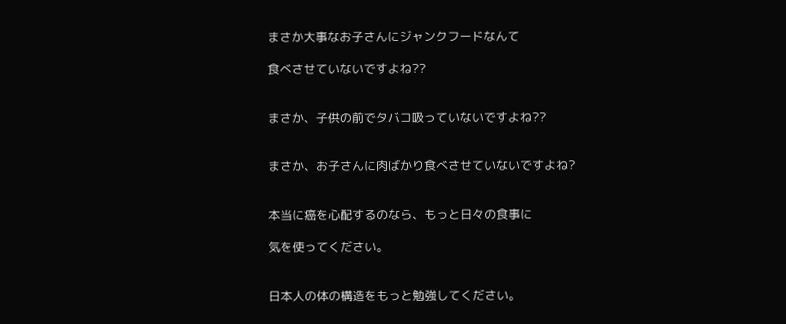まさか大事なお子さんにジャンクフードなんて

食べさせていないですよね??


まさか、子供の前でタバコ吸っていないですよね??


まさか、お子さんに肉ばかり食べさせていないですよね?


本当に癌を心配するのなら、もっと日々の食事に

気を使ってください。


日本人の体の構造をもっと勉強してください。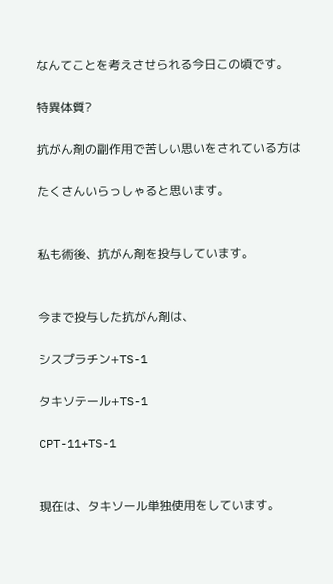なんてことを考えさせられる今日この頃です。

特異体質?

抗がん剤の副作用で苦しい思いをされている方は

たくさんいらっしゃると思います。


私も術後、抗がん剤を投与しています。


今まで投与した抗がん剤は、

シスプラチン+TS-1

タキソテール+TS-1

CPT-11+TS-1


現在は、タキソール単独使用をしています。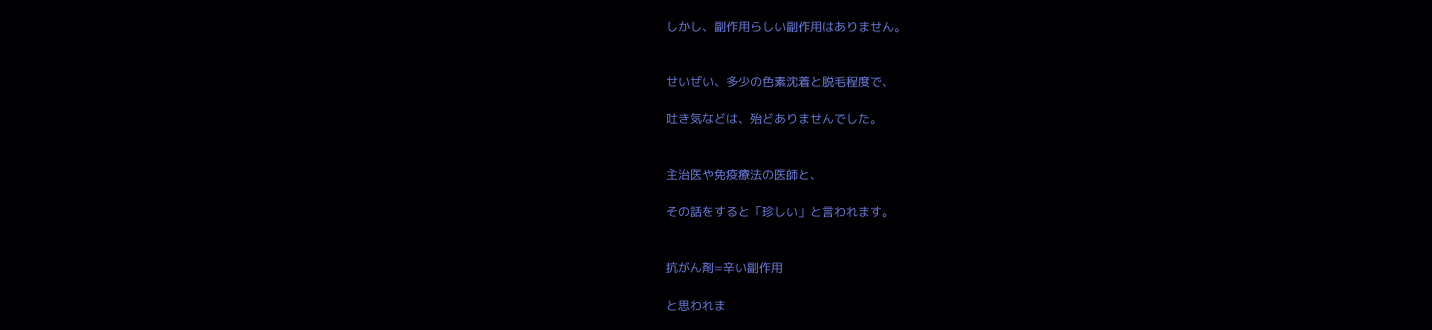しかし、副作用らしい副作用はありません。


せいぜい、多少の色素沈着と脱毛程度で、

吐き気などは、殆どありませんでした。


主治医や免疫療法の医師と、

その話をすると「珍しい」と言われます。


抗がん剤=辛い副作用

と思われま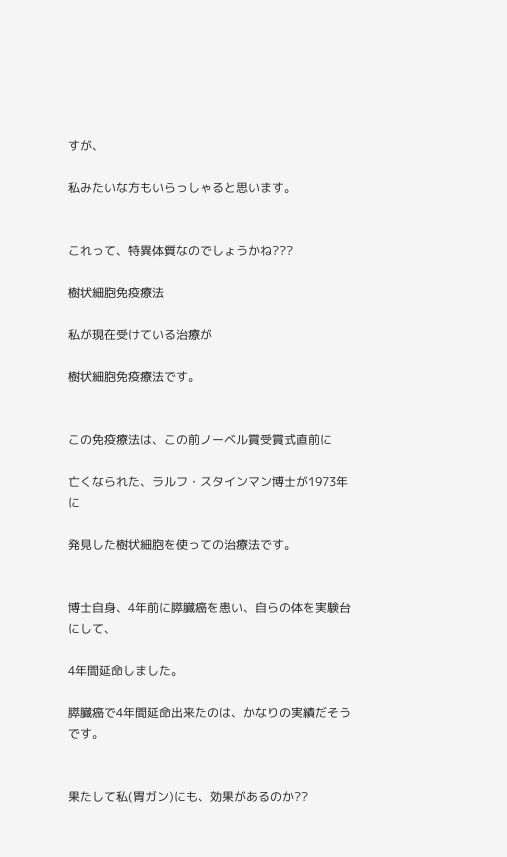すが、

私みたいな方もいらっしゃると思います。


これって、特異体質なのでしょうかね???

樹状細胞免疫療法

私が現在受けている治療が

樹状細胞免疫療法です。


この免疫療法は、この前ノーベル賞受賞式直前に

亡くなられた、ラルフ・スタインマン博士が1973年に

発見した樹状細胞を使っての治療法です。


博士自身、4年前に膵臓癌を患い、自らの体を実験台にして、

4年間延命しました。

膵臓癌で4年間延命出来たのは、かなりの実績だそうです。


果たして私(胃ガン)にも、効果があるのか??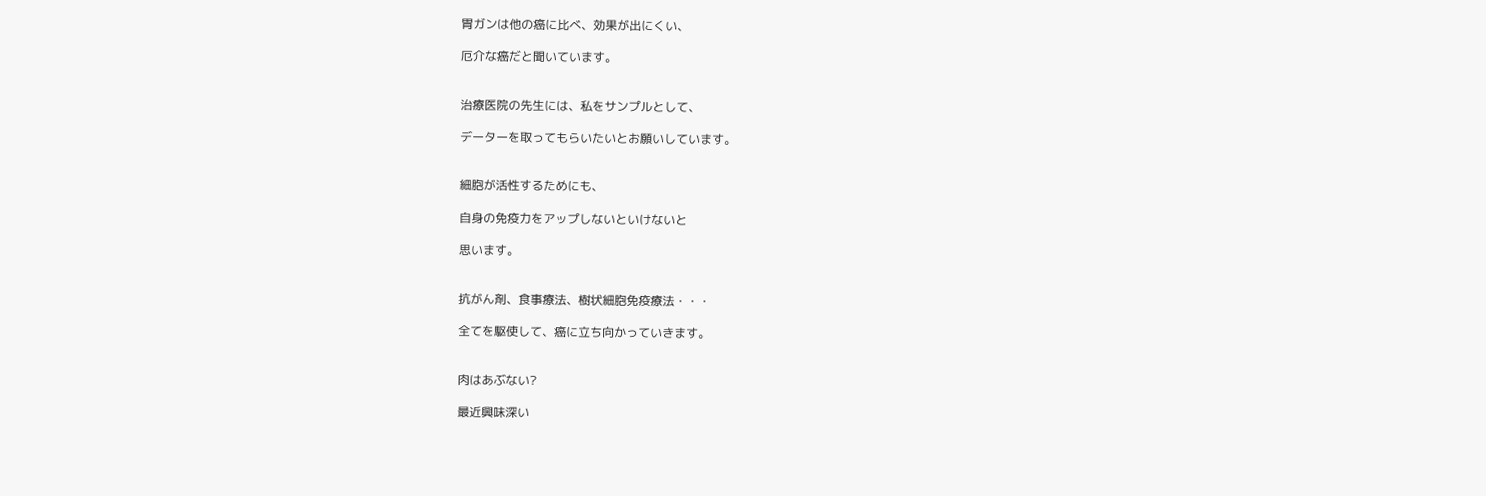胃ガンは他の癌に比べ、効果が出にくい、

厄介な癌だと聞いています。


治療医院の先生には、私をサンプルとして、

データーを取ってもらいたいとお願いしています。


細胞が活性するためにも、

自身の免疫力をアップしないといけないと

思います。


抗がん剤、食事療法、樹状細胞免疫療法・・・

全てを駆使して、癌に立ち向かっていきます。


肉はあぶない?

最近興味深い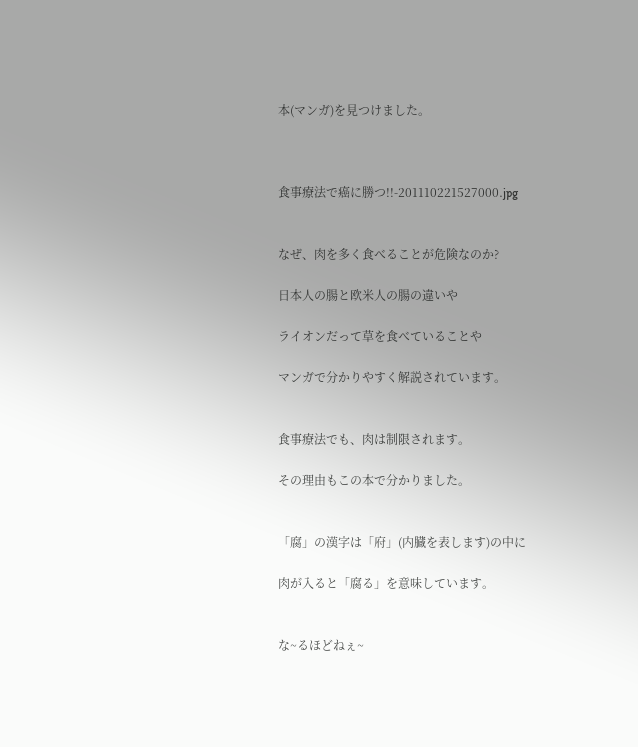本(マンガ)を見つけました。



食事療法で癌に勝つ!!-201110221527000.jpg


なぜ、肉を多く食べることが危険なのか?

日本人の腸と欧米人の腸の違いや

ライオンだって草を食べていることや

マンガで分かりやすく解説されています。


食事療法でも、肉は制限されます。

その理由もこの本で分かりました。


「腐」の漢字は「府」(内臓を表します)の中に

肉が入ると「腐る」を意味しています。


な~るほどねぇ~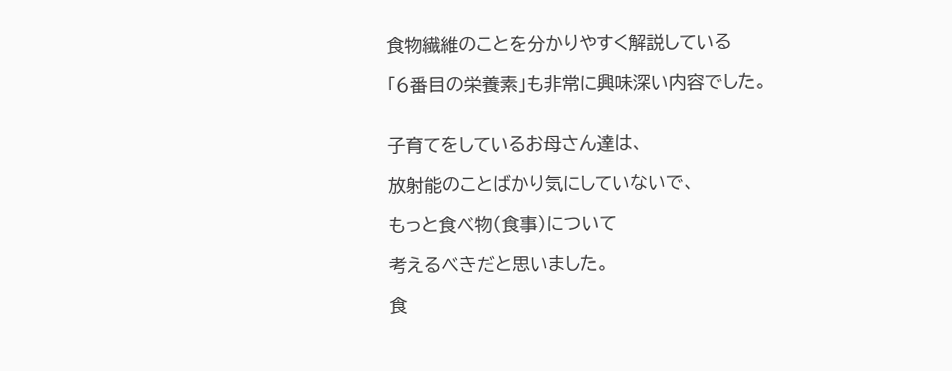食物繊維のことを分かりやすく解説している

「6番目の栄養素」も非常に興味深い内容でした。


子育てをしているお母さん達は、

放射能のことばかり気にしていないで、

もっと食べ物(食事)について

考えるべきだと思いました。

食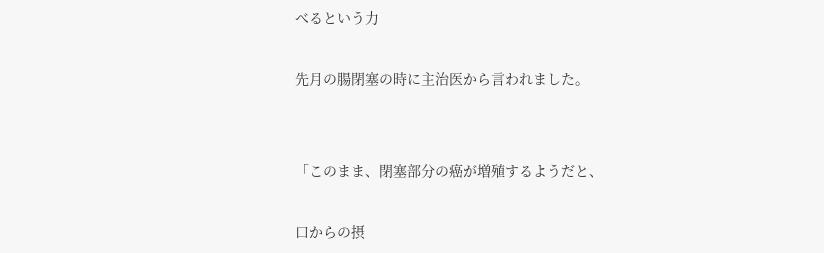べるという力

先月の腸閉塞の時に主治医から言われました。


「このまま、閉塞部分の癌が増殖するようだと、

口からの摂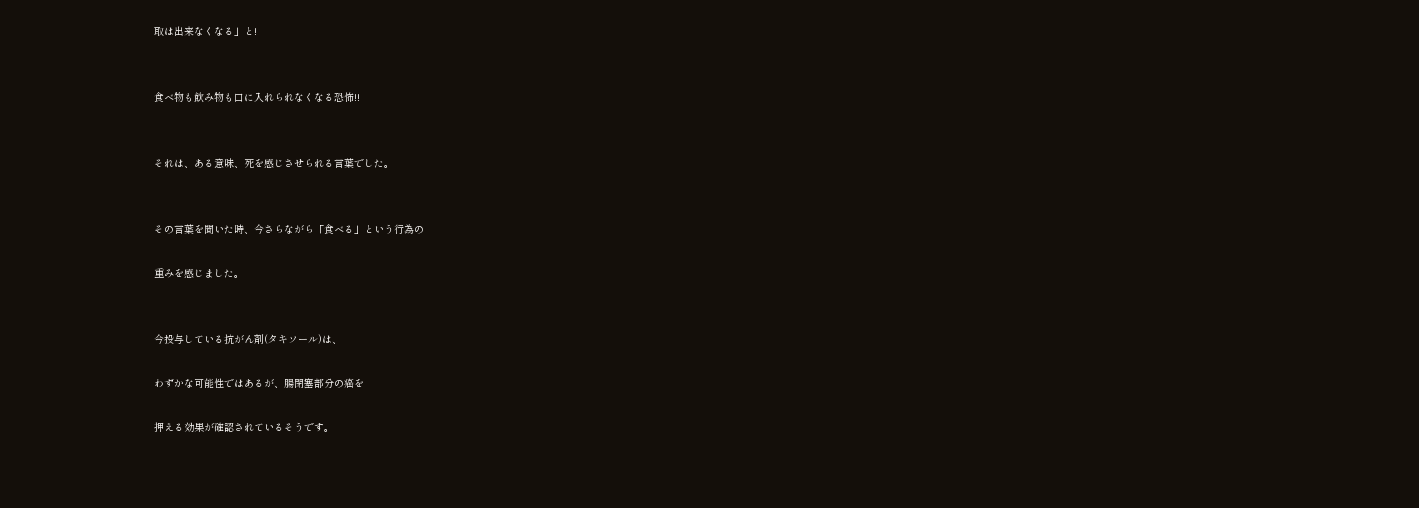取は出来なくなる」と!


食べ物も飲み物も口に入れられなくなる恐怖!!


それは、ある意味、死を感じさせられる言葉でした。


その言葉を聞いた時、今さらながら「食べる」という行為の

重みを感じました。


今投与している抗がん剤(タキソール)は、

わずかな可能性ではあるが、腸閉塞部分の癌を

押える効果が確認されているそうです。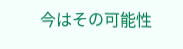今はその可能性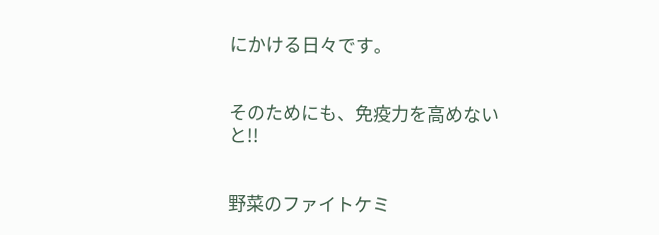にかける日々です。


そのためにも、免疫力を高めないと!!


野菜のファイトケミ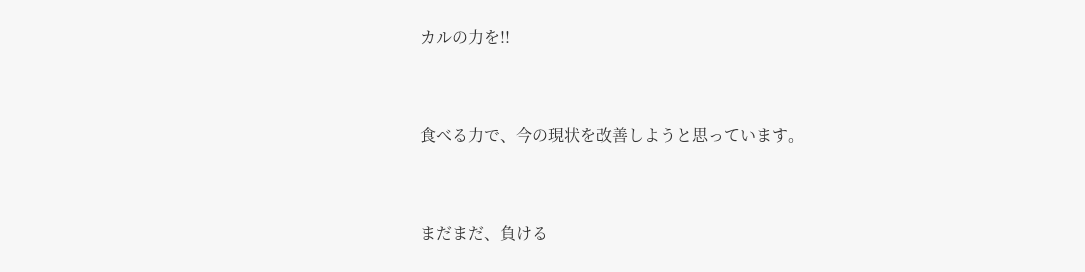カルの力を!!


食べる力で、今の現状を改善しようと思っています。


まだまだ、負ける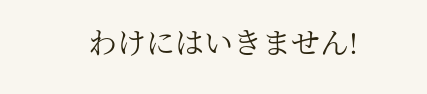わけにはいきません!